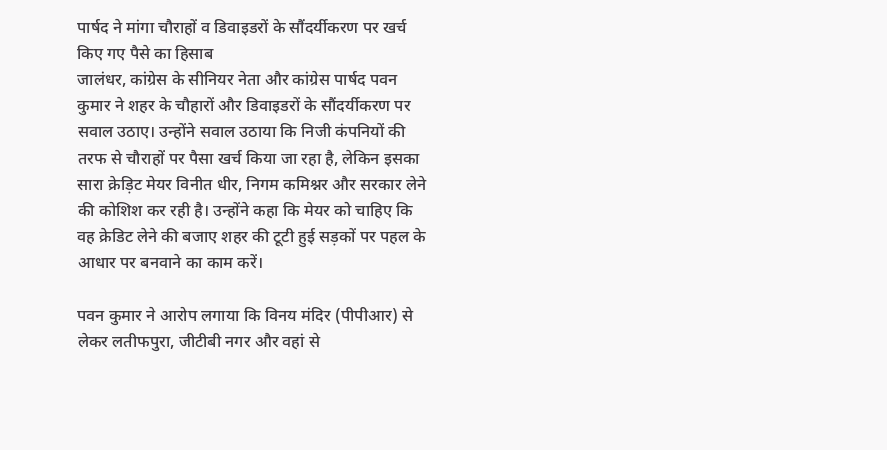पार्षद ने मांगा चौराहों व डिवाइडरों के सौंदर्यीकरण पर खर्च किए गए पैसे का हिसाब
जालंधर, कांग्रेस के सीनियर नेता और कांग्रेस पार्षद पवन कुमार ने शहर के चौहारों और डिवाइडरों के सौंदर्यीकरण पर सवाल उठाए। उन्होंने सवाल उठाया कि निजी कंपनियों की तरफ से चौराहों पर पैसा खर्च किया जा रहा है, लेकिन इसका सारा क्रेड़िट मेयर विनीत धीर, निगम कमिश्नर और सरकार लेने की कोशिश कर रही है। उन्होंने कहा कि मेयर को चाहिए कि वह क्रेडिट लेने की बजाए शहर की टूटी हुई सड़कों पर पहल के आधार पर बनवाने का काम करें।

पवन कुमार ने आरोप लगाया कि विनय मंदिर (पीपीआर) से लेकर लतीफपुरा, जीटीबी नगर और वहां से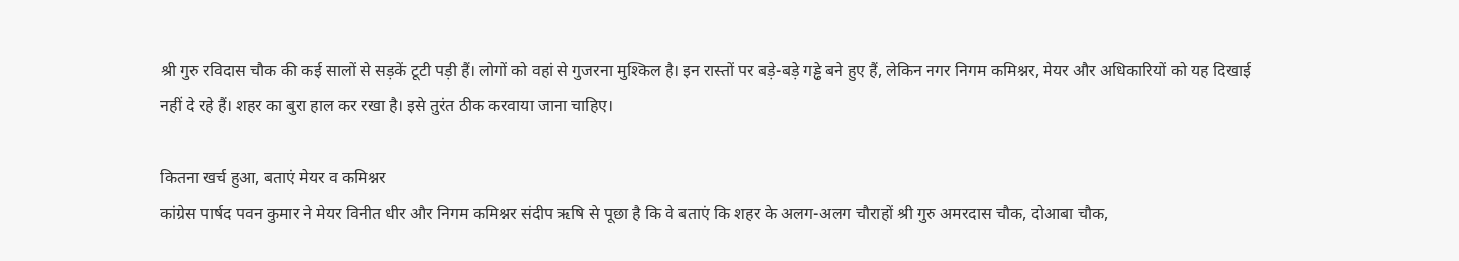श्री गुरु रविदास चौक की कई सालों से सड़कें टूटी पड़ी हैं। लोगों को वहां से गुजरना मुश्किल है। इन रास्तों पर बड़े-बड़े गड्ढे बने हुए हैं, लेकिन नगर निगम कमिश्नर, मेयर और अधिकारियों को यह दिखाई नहीं दे रहे हैं। शहर का बुरा हाल कर रखा है। इसे तुरंत ठीक करवाया जाना चाहिए।

कितना खर्च हुआ, बताएं मेयर व कमिश्नर
कांग्रेस पार्षद पवन कुमार ने मेयर विनीत धीर और निगम कमिश्नर संदीप ऋषि से पूछा है कि वे बताएं कि शहर के अलग-अलग चौराहों श्री गुरु अमरदास चौक, दोआबा चौक,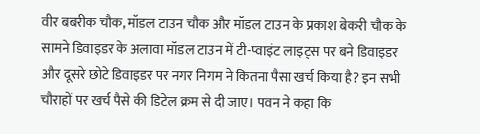वीर बबरीक चौक, मॉडल टाउन चौक और मॉडल टाउन के प्रकाश बेकरी चौक के सामने डिवाइडर के अलावा मॉडल टाउन में टी-प्वाइंट लाइट्स पर बने डिवाइडर और दूसरे छोटे डिवाइडर पर नगर निगम ने कितना पैसा खर्च किया है? इन सभी चौराहों पर खर्च पैसे की डिटेल क्रम से दी जाए। पवन ने कहा कि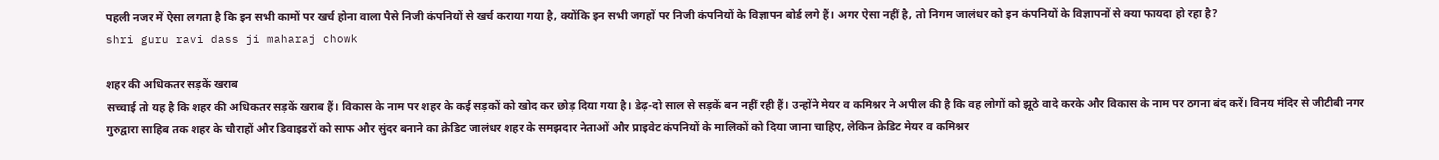पहली नजर में ऐसा लगता है कि इन सभी कामों पर खर्च होना वाला पैसे निजी कंपनियों से खर्च कराया गया है, क्योंकि इन सभी जगहों पर निजी कंपनियों के विज्ञापन बोर्ड लगे हैं। अगर ऐसा नहीं है, तो निगम जालंधर को इन कंपनियों के विज्ञापनों से क्या फायदा हो रहा है?
shri guru ravi dass ji maharaj chowk

शहर की अधिकतर सड़कें खराब
सच्चाई तो यह है कि शहर की अधिकतर सड़कें खराब हैं। विकास के नाम पर शहर के कई सड़कों को खोद कर छोड़ दिया गया है। डेढ़-दो साल से सड़कें बन नहीं रही हैं। उन्होंने मेयर व कमिश्नर ने अपील की है कि वह लोगों को झूठे वादे करके और विकास के नाम पर ठगना बंद करें। विनय मंदिर से जीटीबी नगर गुरुद्वारा साहिब तक शहर के चौराहों और डिवाइडरों को साफ और सुंदर बनाने का क्रेडिट जालंधर शहर के समझदार नेताओं और प्राइवेट कंपनियों के मालिकों को दिया जाना चाहिए, लेकिन क्रेडिट मेयर व कमिश्नर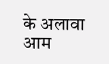के अलावा आम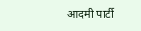आदमी पार्टी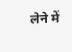लेने में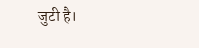जुटी है।